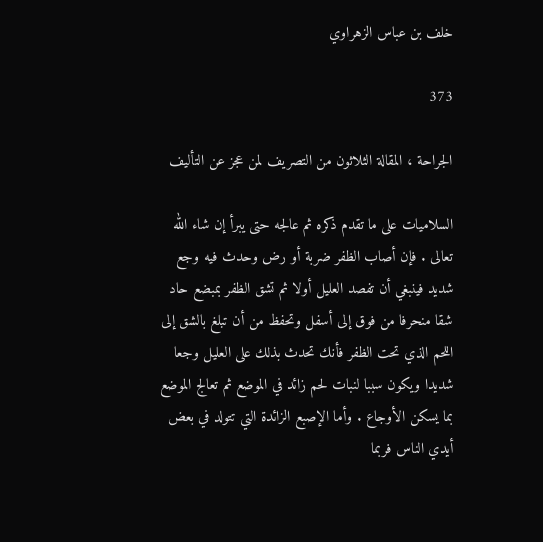خلف بن عباس الزهراوي

373

الجراحة ، المقالة الثلاثون من التصريف لمن عجز عن التأليف

السلاميات على ما تقدم ذكره ثم عالجه حتى يبرأ إن شاء الله تعالى . فإن أصاب الظفر ضربة أو رض وحدث فيه وجع شديد فينبغي أن تفصد العليل أولا ثم تشق الظفر بمبضع حاد شقا منحرفا من فوق إلى أسفل وتحفظ من أن تبلغ بالشق إلى اللحم الذي تحت الظفر فأنك تحدث بذلك على العليل وجعا شديدا ويكون سببا لنبات لحم زائد في الموضع ثم تعالج الموضع بما يسكن الأوجاع . وأما الإصبع الزائدة التي تتولد في بعض أيدي الناس فربما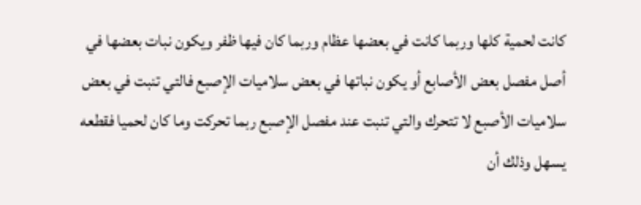كانت لحمية كلها وربما كانت في بعضها عظام وربما كان فيها ظفر ويكون نبات بعضها في أصل مفصل بعض الأصابع أو يكون نباتها في بعض سلاميات الإصبع فالتي تنبت في بعض سلاميات الأصبع لا تتحرك والتي تنبت عند مفصل الإصبع ربما تحركت وما كان لحميا فقطعه يسهل وذلك أن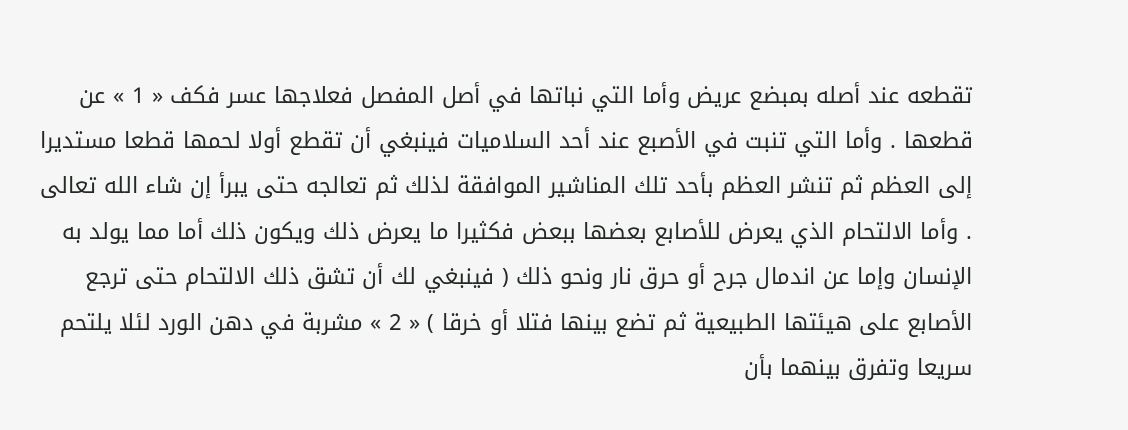تقطعه عند أصله بمبضع عريض وأما التي نباتها في أصل المفصل فعلاجها عسر فكف « 1 » عن قطعها . وأما التي تنبت في الأصبع عند أحد السلاميات فينبغي أن تقطع أولا لحمها قطعا مستديرا إلى العظم ثم تنشر العظم بأحد تلك المناشير الموافقة لذلك ثم تعالجه حتى يبرأ إن شاء الله تعالى . وأما الالتحام الذي يعرض للأصابع بعضها ببعض فكثيرا ما يعرض ذلك ويكون ذلك أما مما يولد به الإنسان وإما عن اندمال جرح أو حرق نار ونحو ذلك ( فينبغي لك أن تشق ذلك الالتحام حتى ترجع الأصابع على هيئتها الطبيعية ثم تضع بينها فتلا أو خرقا ) « 2 » مشربة في دهن الورد لئلا يلتحم سريعا وتفرق بينهما بأن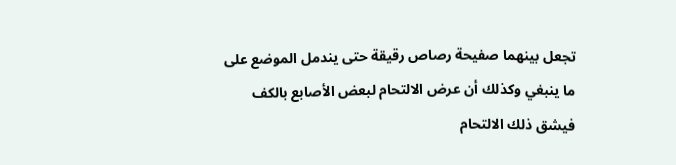تجعل بينهما صفيحة رصاص رقيقة حتى يندمل الموضع على ما ينبغي وكذلك أن عرض الالتحام لبعض الأصابع بالكف فيشق ذلك الالتحام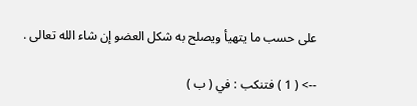على حسب ما يتهيأ ويصلح به شكل العضو إن شاء الله تعالى .

--> ( 1 ) فتنكب : في ( ب )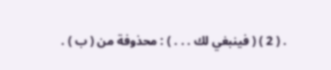. ( 2 ) ( فينبغي لك . . . ) : محذوفة من ( ب ) .